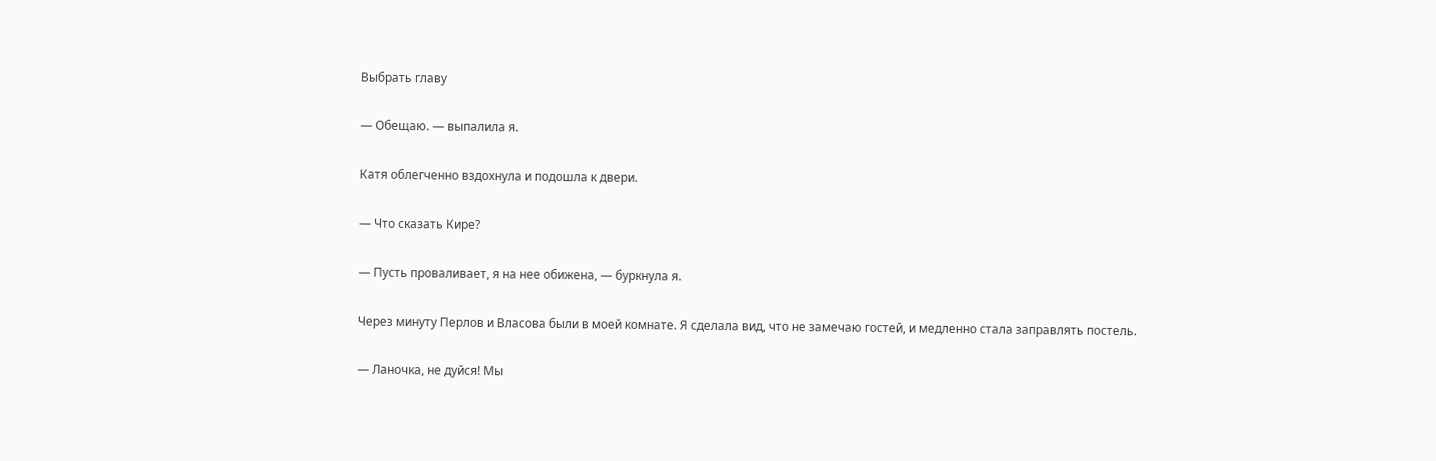Выбрать главу

— Обещаю. — выпалила я.

Катя облегченно вздохнула и подошла к двери.

— Что сказать Кире?

— Пусть проваливает, я на нее обижена, — буркнула я.

Через минуту Перлов и Власова были в моей комнате. Я сделала вид, что не замечаю гостей, и медленно стала заправлять постель.

— Ланочка, не дуйся! Мы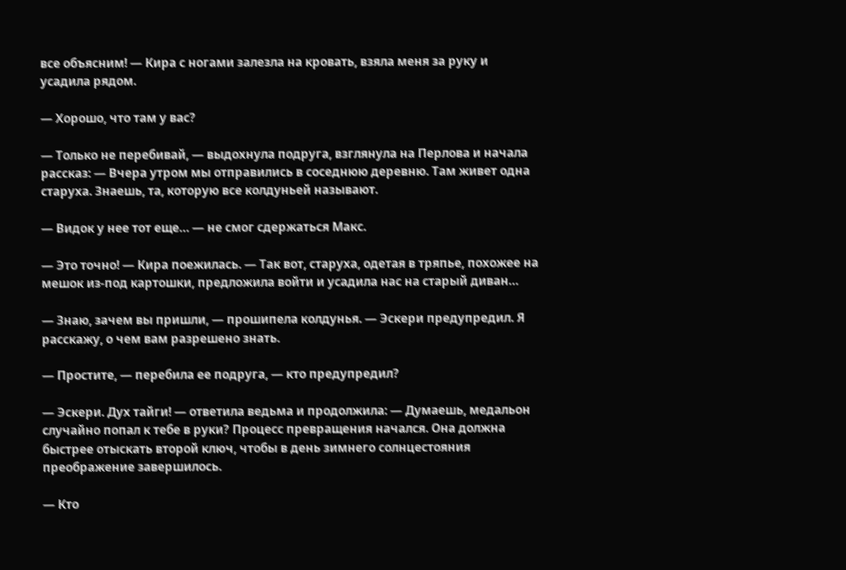все объясним! — Кира с ногами залезла на кровать, взяла меня за руку и усадила рядом.

— Хорошо, что там у вас?

— Только не перебивай, — выдохнула подруга, взглянула на Перлова и начала рассказ: — Вчера утром мы отправились в соседнюю деревню. Там живет одна старуха. Знаешь, та, которую все колдуньей называют.

— Видок у нее тот еще… — не смог сдержаться Макс.

— Это точно! — Кира поежилась. — Так вот, старуха, одетая в тряпье, похожее на мешок из-под картошки, предложила войти и усадила нас на старый диван…

— Знаю, зачем вы пришли, — прошипела колдунья. — Эскери предупредил. Я расскажу, о чем вам разрешено знать.

— Простите, — перебила ее подруга, — кто предупредил?

— Эскери. Дух тайги! — ответила ведьма и продолжила: — Думаешь, медальон случайно попал к тебе в руки? Процесс превращения начался. Она должна быстрее отыскать второй ключ, чтобы в день зимнего солнцестояния преображение завершилось.

— Кто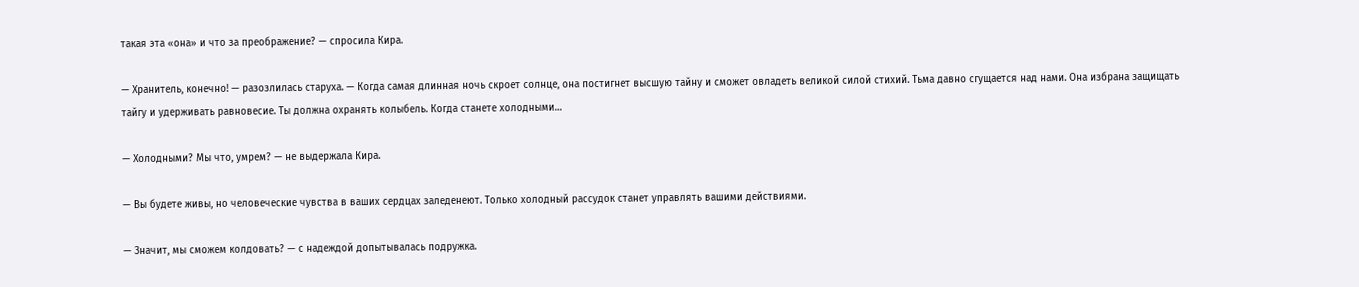такая эта «она» и что за преображение? — спросила Кира.

— Хранитель, конечно! — разозлилась старуха. — Когда самая длинная ночь скроет солнце, она постигнет высшую тайну и сможет овладеть великой силой стихий. Тьма давно сгущается над нами. Она избрана защищать тайгу и удерживать равновесие. Ты должна охранять колыбель. Когда станете холодными…

— Холодными? Мы что, умрем? — не выдержала Кира.

— Вы будете живы, но человеческие чувства в ваших сердцах заледенеют. Только холодный рассудок станет управлять вашими действиями.

— Значит, мы сможем колдовать? — с надеждой допытывалась подружка.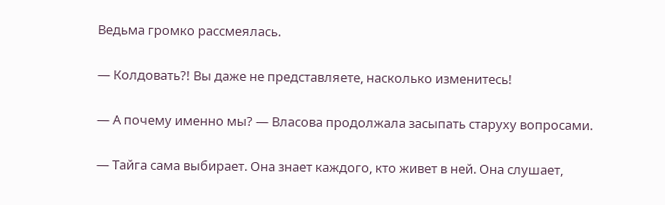Ведьма громко рассмеялась.

— Колдовать?! Вы даже не представляете, насколько изменитесь!

— А почему именно мы? — Власова продолжала засыпать старуху вопросами.

— Тайга сама выбирает. Она знает каждого, кто живет в ней. Она слушает,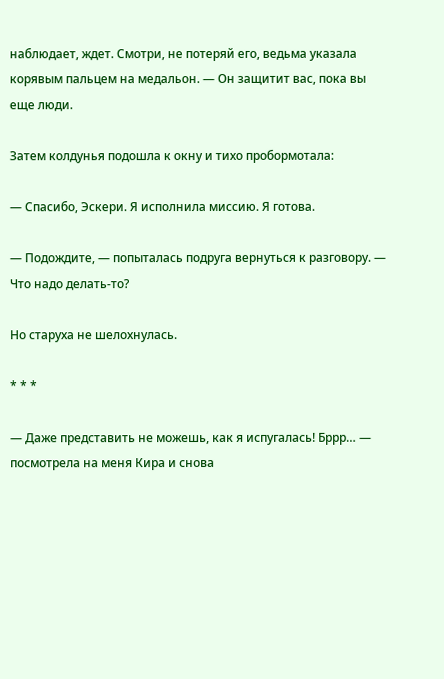наблюдает, ждет. Смотри, не потеряй его, ведьма указала корявым пальцем на медальон. — Он защитит вас, пока вы еще люди.

Затем колдунья подошла к окну и тихо пробормотала:

— Спасибо, Эскери. Я исполнила миссию. Я готова.

— Подождите, — попыталась подруга вернуться к разговору. — Что надо делать-то?

Но старуха не шелохнулась.

* * *

— Даже представить не можешь, как я испугалась! Бррр… — посмотрела на меня Кира и снова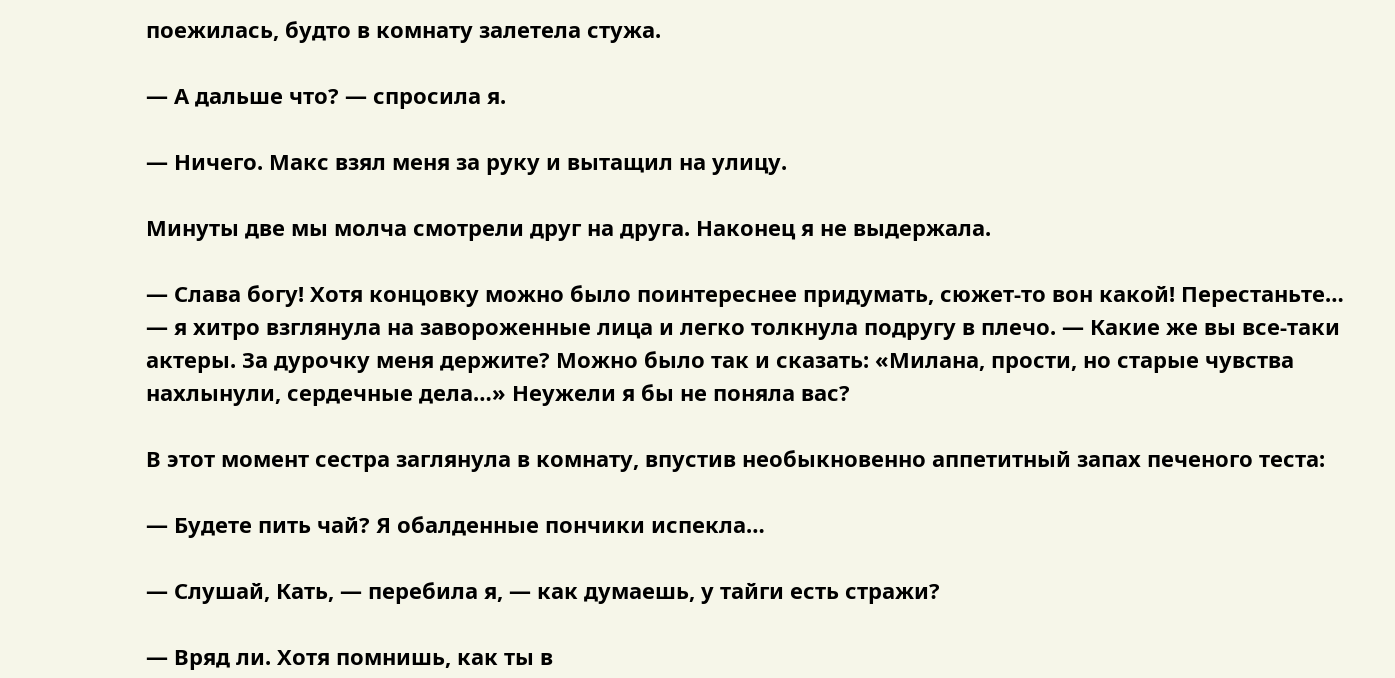поежилась, будто в комнату залетела стужа.

— А дальше что? — спросила я.

— Ничего. Макс взял меня за руку и вытащил на улицу.

Минуты две мы молча смотрели друг на друга. Наконец я не выдержала.

— Слава богу! Хотя концовку можно было поинтереснее придумать, сюжет-то вон какой! Перестаньте… — я хитро взглянула на завороженные лица и легко толкнула подругу в плечо. — Какие же вы все-таки актеры. За дурочку меня держите? Можно было так и сказать: «Милана, прости, но старые чувства нахлынули, сердечные дела…» Неужели я бы не поняла вас?

В этот момент сестра заглянула в комнату, впустив необыкновенно аппетитный запах печеного теста:

— Будете пить чай? Я обалденные пончики испекла…

— Слушай, Кать, — перебила я, — как думаешь, у тайги есть стражи?

— Вряд ли. Хотя помнишь, как ты в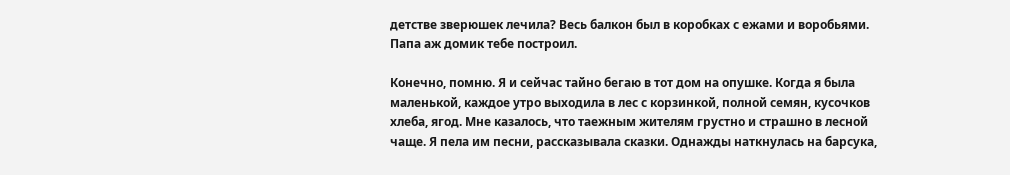детстве зверюшек лечила? Весь балкон был в коробках с ежами и воробьями. Папа аж домик тебе построил.

Конечно, помню. Я и сейчас тайно бегаю в тот дом на опушке. Когда я была маленькой, каждое утро выходила в лес с корзинкой, полной семян, кусочков хлеба, ягод. Мне казалось, что таежным жителям грустно и страшно в лесной чаще. Я пела им песни, рассказывала сказки. Однажды наткнулась на барсука,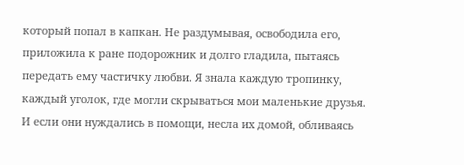который попал в капкан. Не раздумывая, освободила его, приложила к ране подорожник и долго гладила, пытаясь передать ему частичку любви. Я знала каждую тропинку, каждый уголок, где могли скрываться мои маленькие друзья. И если они нуждались в помощи, несла их домой, обливаясь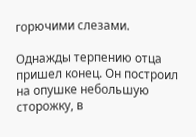горючими слезами.

Однажды терпению отца пришел конец. Он построил на опушке небольшую сторожку, в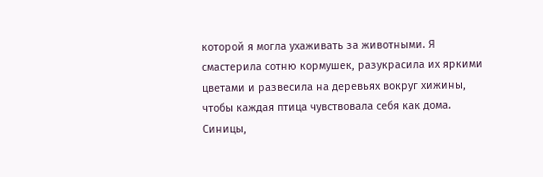которой я могла ухаживать за животными. Я смастерила сотню кормушек, разукрасила их яркими цветами и развесила на деревьях вокруг хижины, чтобы каждая птица чувствовала себя как дома. Синицы,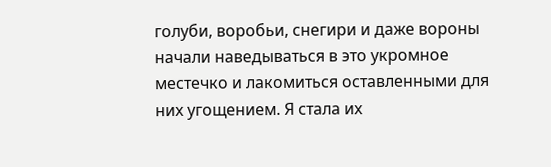голуби, воробьи, снегири и даже вороны начали наведываться в это укромное местечко и лакомиться оставленными для них угощением. Я стала их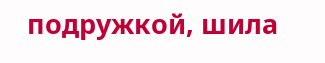подружкой, шила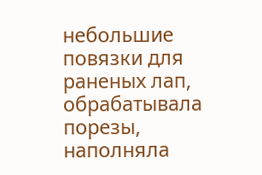небольшие повязки для раненых лап, обрабатывала порезы, наполняла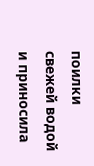поилки свежей водой и приносила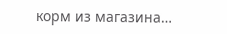корм из магазина…